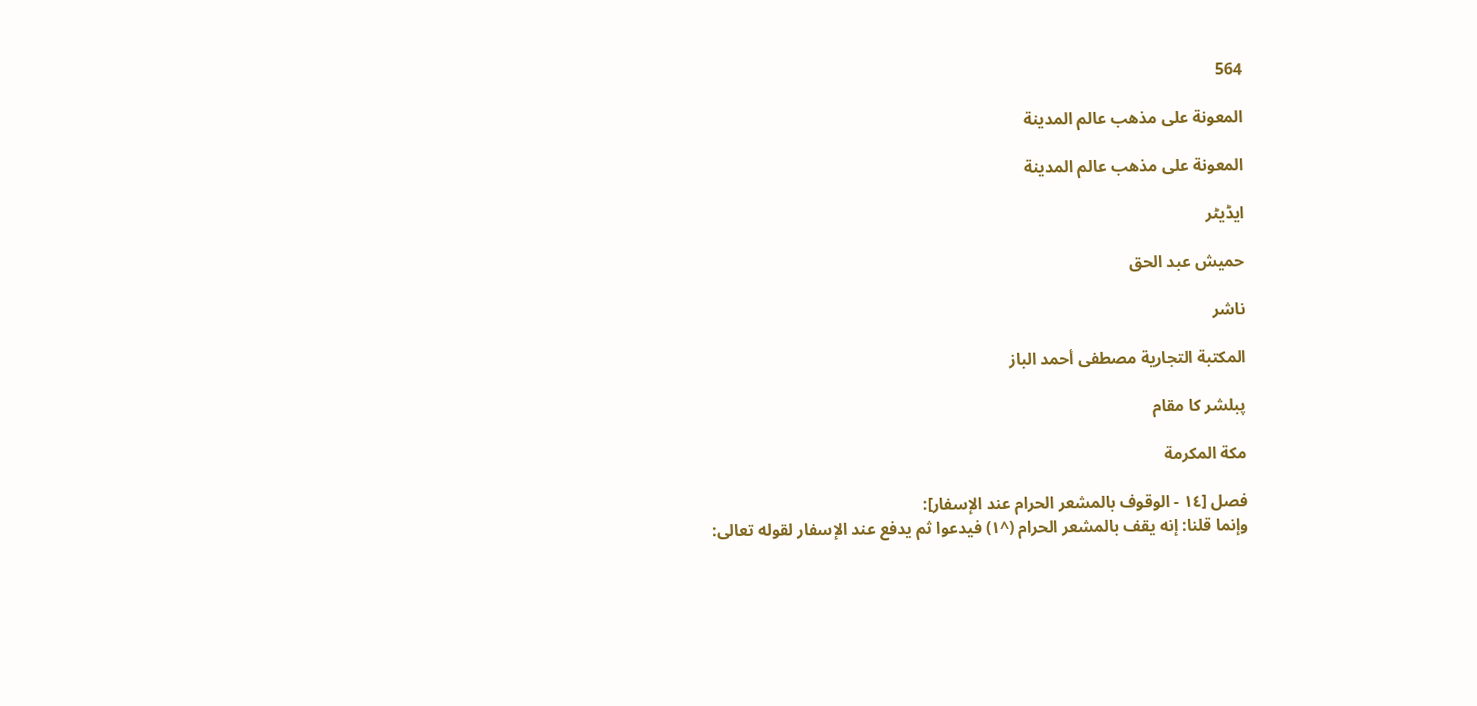564

المعونة على مذهب عالم المدينة

المعونة على مذهب عالم المدينة

ایڈیٹر

حميش عبد الحق

ناشر

المكتبة التجارية مصطفى أحمد الباز

پبلشر کا مقام

مكة المكرمة

فصل [١٤ - الوقوف بالمشعر الحرام عند الإسفار]:
وإنما قلنا: إنه يقف بالمشعر الحرام (^١) فيدعوا ثم يدفع عند الإسفار لقوله تعالى: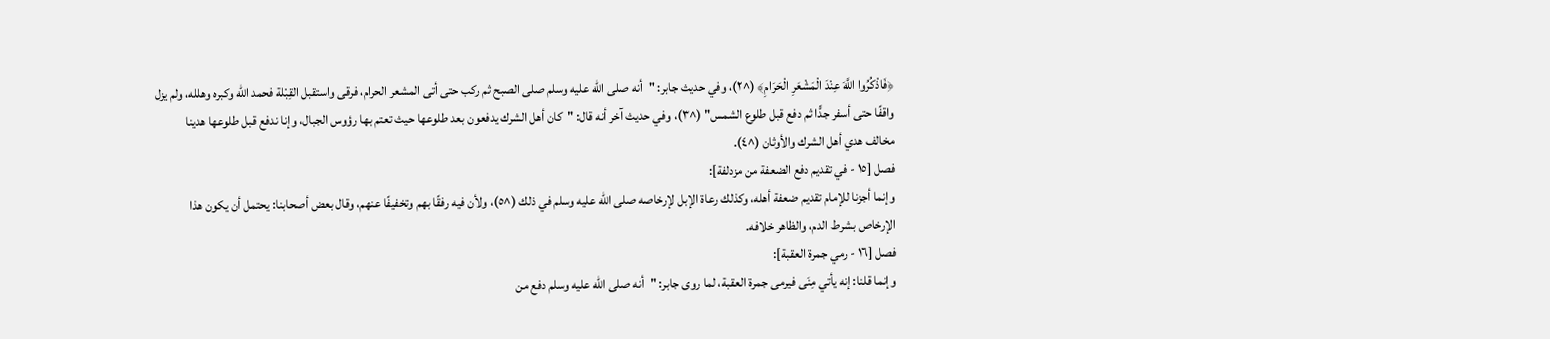﴿فَاذْكُرُوا اللَّهَ عِنْدَ الْمَشْعَرِ الْحَرَامِ﴾ (^٢)، وفي حديث جابر: "أنه صلى الله عليه وسلم صلى الصبح ثم ركب حتى أتى المشعر الحرام، فرقى واستقبل القِبْلة فحمد الله وكبره وهلله، ولم يزل واقفًا حتى أسفر جدًّا ثم دفع قبل طلوع الشمس" (^٣)، وفي حديث آخر أنه قال: "كان أهل الشرك يدفعون بعد طلوعها حيث تعتم بها رؤوس الجبال، وإنا ندفع قبل طلوعها هدينا مخالف هدي أهل الشرك والأوثان (^٤).
فصل [١٥ - في تقديم دفع الضعفة من مزدلفة]:
وإنما أجزنا للإمام تقديم ضعفة أهله، وكذلك رعاة الإبل لإرخاصه صلى الله عليه وسلم في ذلك (^٥)، ولأن فيه رفقًا بهم وتخفيفًا عنهم، وقال بعض أصحابنا: يحتمل أن يكون هذا الإرخاص بشرط الدم، والظاهر خلافه.
فصل [١٦ - رمي جمرة العقبة]:
وإنما قلنا: إنه يأتي مِنَى فيرمى جمرة العقبة، لما روى جابر: "أنه صلى الله عليه وسلم دفع من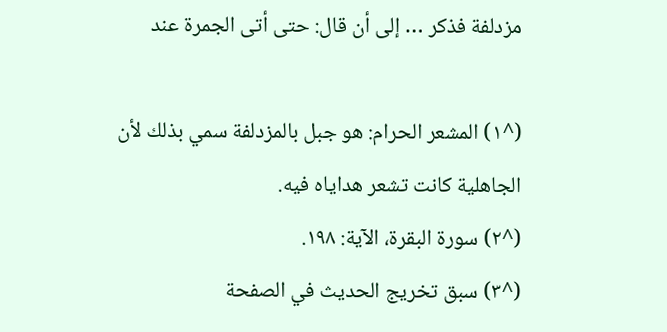مزدلفة فذكر … إلى أن قال: حتى أتى الجمرة عند

(^١) المشعر الحرام: هو جبل بالمزدلفة سمي بذلك لأن الجاهلية كانت تشعر هداياه فيه.
(^٢) سورة البقرة، الآية: ١٩٨.
(^٣) سبق تخريج الحديث في الصفحة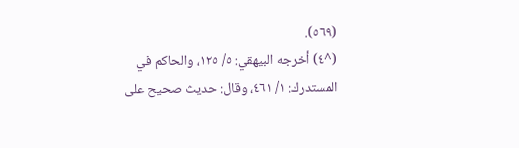(٥٦٩).
(^٤) أخرجه البيهقي: ٥/ ١٢٥، والحاكم في المستدرك: ١/ ٤٦١، وقال: حديث صحيح على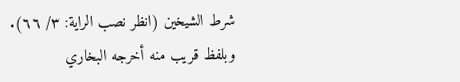شرط الشيخين (انظر نصب الراية: ٣/ ٦٦).
وبلفظ قريب منه أخرجه البخاري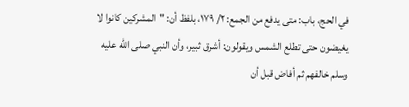في الحج، باب: متى يدفع من الجمع: ٢/ ١٧٩، بلفظ أن: "المشركين كانوا لا يغيضون حتى تطلع الشمس ويقولون: أشرق ثبير، وأن النبي صلى الله عليه وسلم خالفهم ثم أفاض قبل أن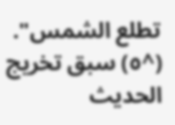تطلع الشمس".
(^٥) سبق تخريج الحديث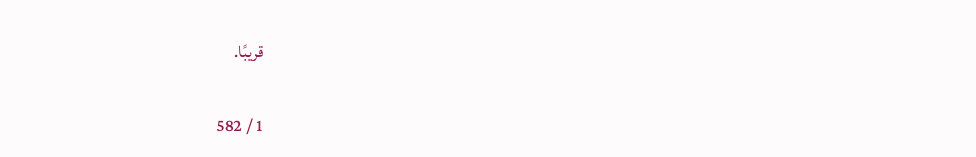قريبًا.

1 / 582